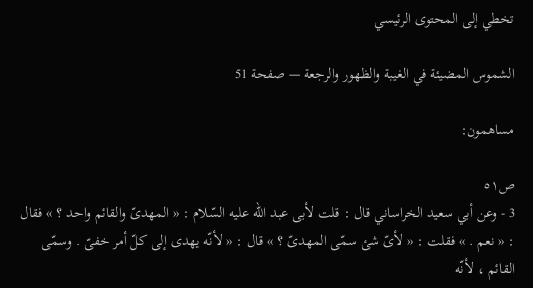تخطي إلى المحتوى الرئيسي

الشموس المضيئة في الغيبة والظهور والرجعة — صفحة 51

مساهمون:

ص٥١
3 - وعن أبي سعيد الخراساني قال : قلت لأبى عبد اللّه عليه السّلام : « المهدىّ والقائم واحد ؟ » فقال : « نعم . » فقلت : « لأىّ شئ سمّى المهدىّ ؟ » قال : « لأنّه يهدى إلى كلّ أمر خفىّ . وسمّى القائم ، لأنّه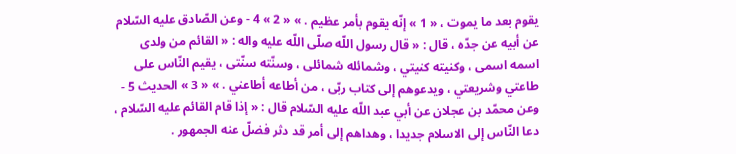يقوم بعد ما يموت ، « 1 » إنّه يقوم بأمر عظيم . » « 2 » 4 - وعن الصّادق عليه السّلام عن أبيه عن جدّه ، قال : « قال رسول اللّه صلّى اللّه عليه واله : « القائم من ولدى اسمه اسمى ، وكنيته كنيتي ، وشمائله شمائلى ، وسنّته سنّتى ، يقيم النّاس على طاعتي وشريعتي ، ويدعوهم إلى كتاب ربّى ، من أطاعه أطاعني . » « 3 » الحديث 5 - وعن محمّد بن عجلان عن أبي عبد اللّه عليه السّلام قال : « إذا قام القائم عليه السّلام ، دعا النّاس إلى الاسلام جديدا ، وهداهم إلى أمر قد دثر فضلّ عنه الجمهور .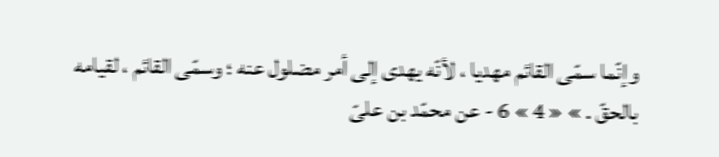وإنّما سمّى القائم مهديا ، لأنّه يهدى إلى أمر مضلول عنه ؛ وسمّى القائم ، لقيامه بالحقّ . » « 4 » 6 - عن محمّد بن علىّ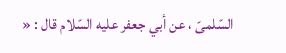السّلمىّ ، عن أبي جعفر عليه السّلام قال : «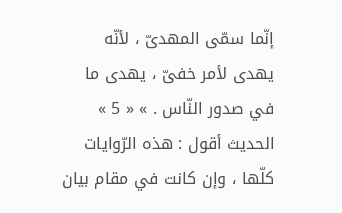إنّما سمّى المهدىّ ، لأنّه يهدى لأمر خفىّ ، يهدى ما في صدور النّاس . » « 5 » الحديث أقول : هذه الرّوايات كلّها ، وإن كانت في مقام بيان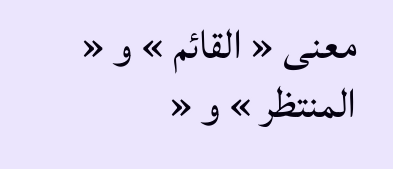معنى « القائم » و « المنتظر » و «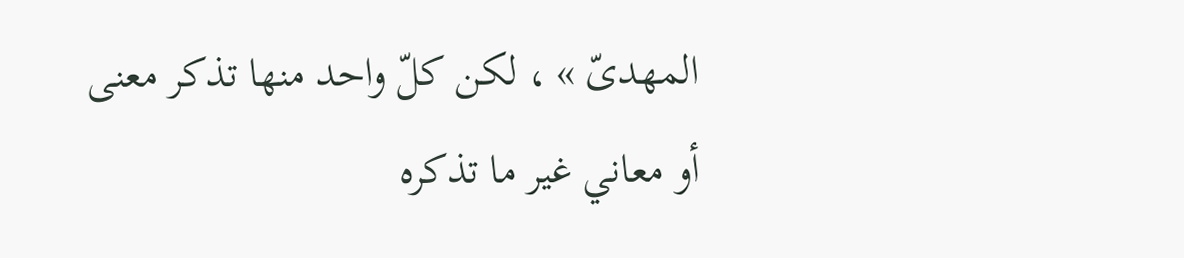المهدىّ » ، لكن كلّ واحد منها تذكر معنى أو معاني غير ما تذكره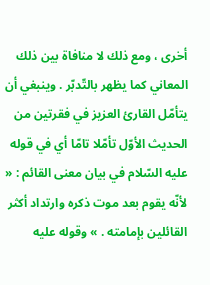أخرى ، ومع ذلك لا منافاة بين ذلك المعاني كما يظهر بالتّدبّر . وينبغي أن يتأمّل القارئ العزيز في فقرتين من الحديث الأوّل تأمّلا تامّا أي في قوله عليه السّلام في بيان معنى القائم : « لأنّه يقوم بعد موت ذكره وارتداد أكثر القائلين بإمامته . » وقوله عليه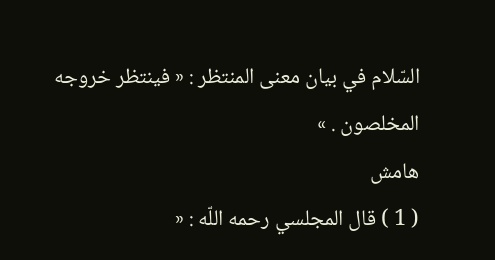السّلام في بيان معنى المنتظر : « فينتظر خروجه المخلصون . »
هامش
( 1 ) قال المجلسي رحمه اللّه : «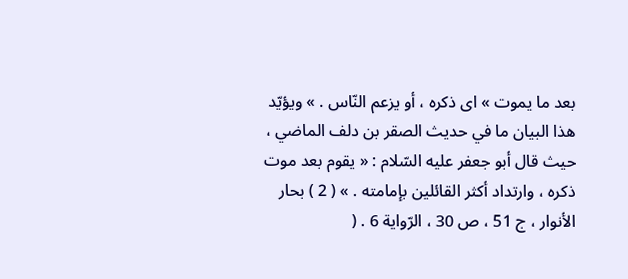بعد ما يموت » اى ذكره ، أو يزعم النّاس . » ويؤيّد هذا البيان ما في حديث الصقر بن دلف الماضي ، حيث قال أبو جعفر عليه السّلام : « يقوم بعد موت ذكره ، وارتداد أكثر القائلين بإمامته . » ( 2 ) بحار الأنوار ، ج 51 ، ص 30 ، الرّواية 6 . (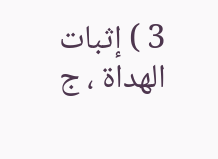3 ) إثبات الهداة ، ج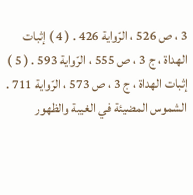3 ، ص 526 ، الرّواية 426 . ( 4 ) إثبات الهداة ، ج 3 ، ص 555 ، الرّواية 593 . ( 5 ) إثبات الهداة ، ج 3 ، ص 573 ، الرّواية 711 .
الشموس المضيئة في الغيبة والظهور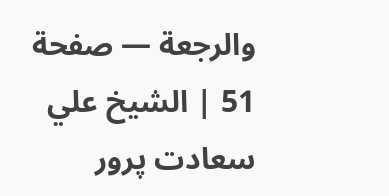والرجعة — صفحة 51 | الشيخ علي سعادت پرور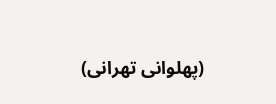(پهلوانى تهرانى)